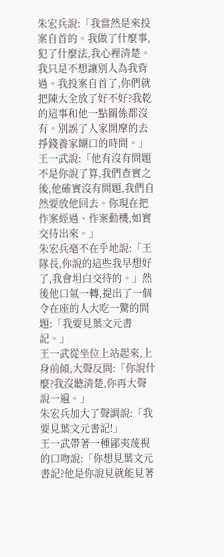朱宏兵說:「我當然是來投案自首的。我做了什麼事,犯了什麼法,我心裡清楚。我只是不想讓別人為我背過。我投案自首了,你們就把陳大全放了好不好?我乾的這事和他一點關係都沒有。別誤了人家開摩的去掙錢養家餬口的時間。」
王一武說:「他有沒有問題不是你說了算,我們查實之後,他確實沒有問題,我們自然要放他回去。你現在把作案經過、作案動機,如實交待出來。」
朱宏兵毫不在乎地說:「王隊長,你說的這些我早想好了,我會坦白交待的。」然後他口氣一轉,提出了一個令在座的人大吃一驚的問題:「我要見葉文元書記。」
王一武從坐位上站起來,上身前傾,大聲反問:「你說什麼?我沒聽清楚,你再大聲說一遍。」
朱宏兵加大了聲調說:「我要見葉文元書記!」
王一武帶著一種鄙夷蔑視的口吻說:「你想見葉文元書記?他是你說見就能見著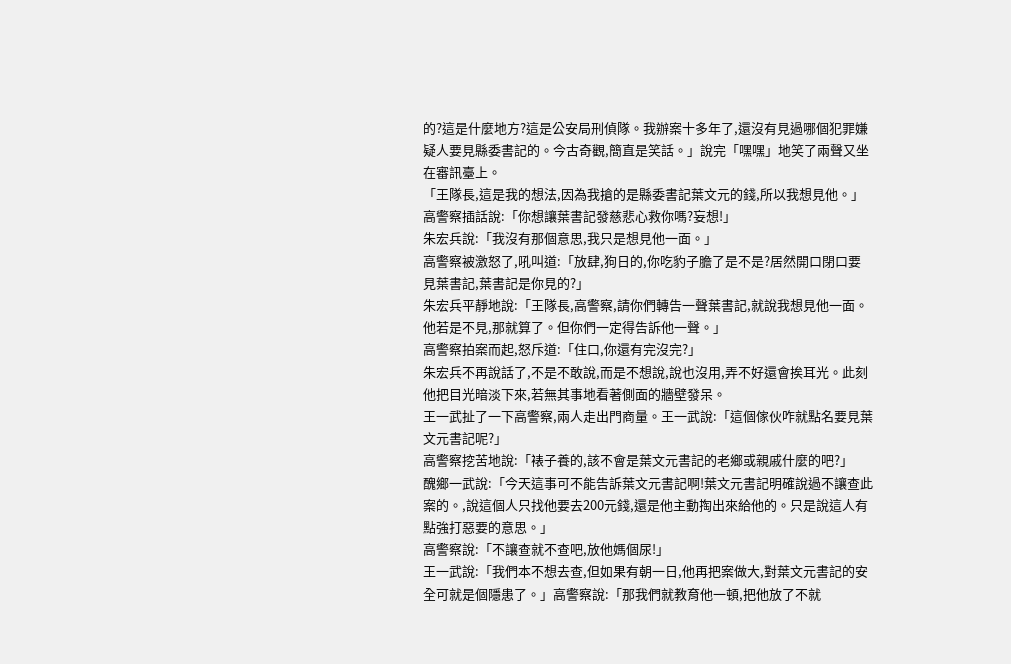的?這是什麼地方?這是公安局刑偵隊。我辦案十多年了,還沒有見過哪個犯罪嫌疑人要見縣委書記的。今古奇觀,簡直是笑話。」說完「嘿嘿」地笑了兩聲又坐在審訊臺上。
「王隊長,這是我的想法,因為我搶的是縣委書記葉文元的錢,所以我想見他。」
高警察插話說:「你想讓葉書記發慈悲心救你嗎?妄想!」
朱宏兵說:「我沒有那個意思,我只是想見他一面。」
高警察被激怒了,吼叫道:「放肆,狗日的,你吃豹子膽了是不是?居然開口閉口要見葉書記,葉書記是你見的?」
朱宏兵平靜地說:「王隊長,高警察,請你們轉告一聲葉書記,就說我想見他一面。他若是不見,那就算了。但你們一定得告訴他一聲。」
高警察拍案而起,怒斥道:「住口,你還有完沒完?」
朱宏兵不再說話了,不是不敢說,而是不想說,說也沒用,弄不好還會挨耳光。此刻他把目光暗淡下來,若無其事地看著側面的牆壁發呆。
王一武扯了一下高警察,兩人走出門商量。王一武說:「這個傢伙咋就點名要見葉文元書記呢?」
高警察挖苦地說:「裱子養的,該不會是葉文元書記的老鄉或親戚什麼的吧?」
醜鄉一武說:「今天這事可不能告訴葉文元書記啊!葉文元書記明確說過不讓查此案的。,說這個人只找他要去200元錢,還是他主動掏出來給他的。只是說這人有點強打惡要的意思。」
高警察說:「不讓查就不查吧,放他媽個尿!」
王一武說:「我們本不想去查,但如果有朝一日,他再把案做大,對葉文元書記的安全可就是個隱患了。」高警察說:「那我們就教育他一頓,把他放了不就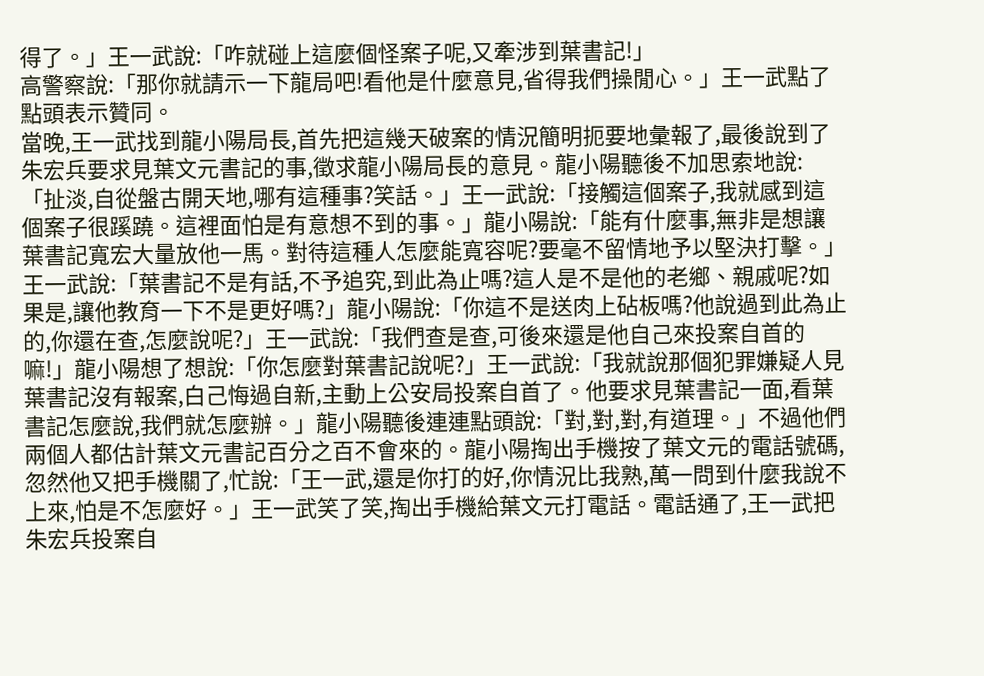得了。」王一武說:「咋就碰上這麼個怪案子呢,又牽涉到葉書記!」
高警察說:「那你就請示一下龍局吧!看他是什麼意見,省得我們操閒心。」王一武點了點頭表示贊同。
當晚,王一武找到龍小陽局長,首先把這幾天破案的情況簡明扼要地彙報了,最後說到了朱宏兵要求見葉文元書記的事,徵求龍小陽局長的意見。龍小陽聽後不加思索地說:「扯淡,自從盤古開天地,哪有這種事?笑話。」王一武說:「接觸這個案子,我就感到這個案子很蹊蹺。這裡面怕是有意想不到的事。」龍小陽說:「能有什麼事,無非是想讓葉書記寬宏大量放他一馬。對待這種人怎麼能寬容呢?要毫不留情地予以堅決打擊。」王一武說:「葉書記不是有話,不予追究,到此為止嗎?這人是不是他的老鄉、親戚呢?如果是,讓他教育一下不是更好嗎?」龍小陽說:「你這不是送肉上砧板嗎?他說過到此為止的,你還在查,怎麼說呢?」王一武說:「我們查是查,可後來還是他自己來投案自首的嘛!」龍小陽想了想說:「你怎麼對葉書記說呢?」王一武說:「我就說那個犯罪嫌疑人見葉書記沒有報案,白己悔過自新,主動上公安局投案自首了。他要求見葉書記一面,看葉書記怎麼說,我們就怎麼辦。」龍小陽聽後連連點頭說:「對,對,對,有道理。」不過他們兩個人都估計葉文元書記百分之百不會來的。龍小陽掏出手機按了葉文元的電話號碼,忽然他又把手機關了,忙說:「王一武,還是你打的好,你情況比我熟,萬一問到什麼我說不上來,怕是不怎麼好。」王一武笑了笑,掏出手機給葉文元打電話。電話通了,王一武把朱宏兵投案自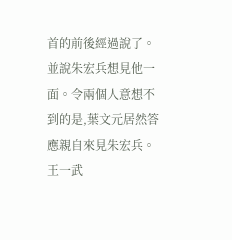首的前後經過說了。並說朱宏兵想見他一面。令兩個人意想不到的是,葉文元居然答應親自來見朱宏兵。王一武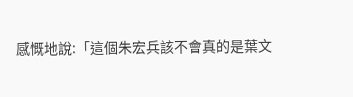感慨地說:「這個朱宏兵該不會真的是葉文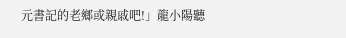元書記的老鄉或親戚吧!」龍小陽聽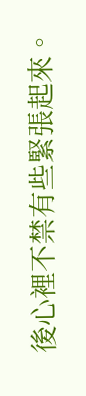後心裡不禁有些緊張起來。